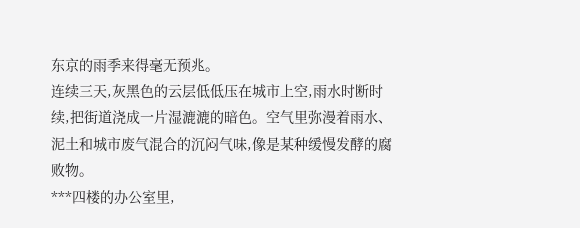东京的雨季来得毫无预兆。
连续三天,灰黑色的云层低低压在城市上空,雨水时断时续,把街道浇成一片湿漉漉的暗色。空气里弥漫着雨水、泥土和城市废气混合的沉闷气味,像是某种缓慢发酵的腐败物。
***四楼的办公室里,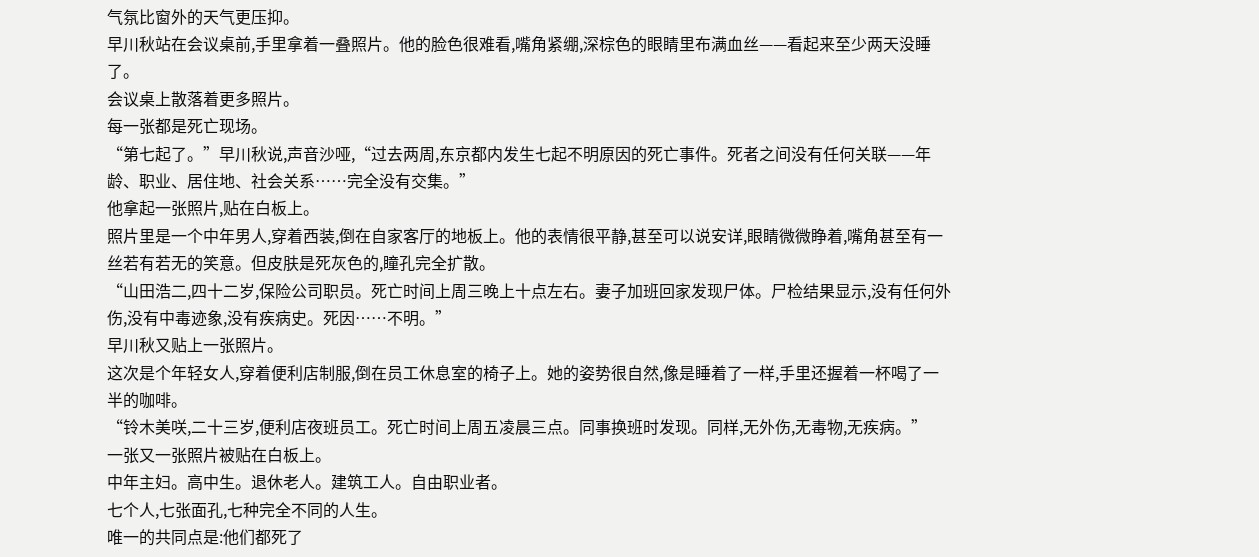气氛比窗外的天气更压抑。
早川秋站在会议桌前,手里拿着一叠照片。他的脸色很难看,嘴角紧绷,深棕色的眼睛里布满血丝——看起来至少两天没睡了。
会议桌上散落着更多照片。
每一张都是死亡现场。
“第七起了。”早川秋说,声音沙哑,“过去两周,东京都内发生七起不明原因的死亡事件。死者之间没有任何关联——年龄、职业、居住地、社会关系……完全没有交集。”
他拿起一张照片,贴在白板上。
照片里是一个中年男人,穿着西装,倒在自家客厅的地板上。他的表情很平静,甚至可以说安详,眼睛微微睁着,嘴角甚至有一丝若有若无的笑意。但皮肤是死灰色的,瞳孔完全扩散。
“山田浩二,四十二岁,保险公司职员。死亡时间上周三晚上十点左右。妻子加班回家发现尸体。尸检结果显示,没有任何外伤,没有中毒迹象,没有疾病史。死因……不明。”
早川秋又贴上一张照片。
这次是个年轻女人,穿着便利店制服,倒在员工休息室的椅子上。她的姿势很自然,像是睡着了一样,手里还握着一杯喝了一半的咖啡。
“铃木美咲,二十三岁,便利店夜班员工。死亡时间上周五凌晨三点。同事换班时发现。同样,无外伤,无毒物,无疾病。”
一张又一张照片被贴在白板上。
中年主妇。高中生。退休老人。建筑工人。自由职业者。
七个人,七张面孔,七种完全不同的人生。
唯一的共同点是:他们都死了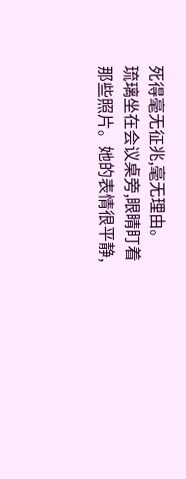死得毫无征兆,毫无理由。
琉璃坐在会议桌旁,眼睛盯着那些照片。她的表情很平静,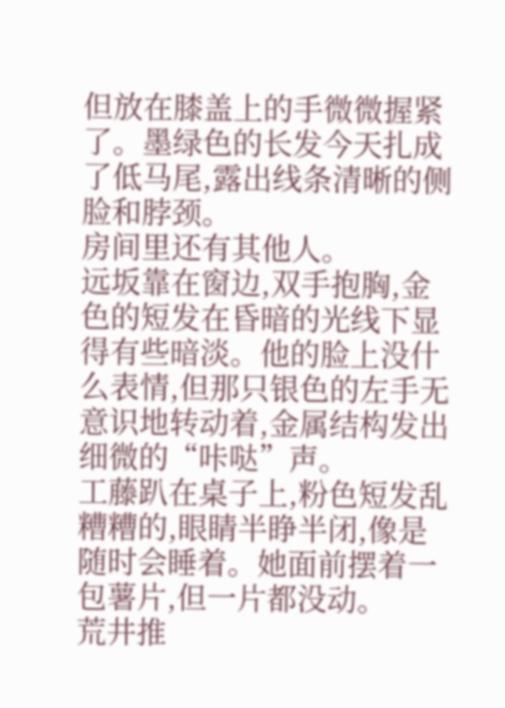但放在膝盖上的手微微握紧了。墨绿色的长发今天扎成了低马尾,露出线条清晰的侧脸和脖颈。
房间里还有其他人。
远坂靠在窗边,双手抱胸,金色的短发在昏暗的光线下显得有些暗淡。他的脸上没什么表情,但那只银色的左手无意识地转动着,金属结构发出细微的“咔哒”声。
工藤趴在桌子上,粉色短发乱糟糟的,眼睛半睁半闭,像是随时会睡着。她面前摆着一包薯片,但一片都没动。
荒井推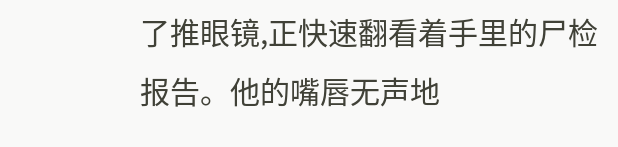了推眼镜,正快速翻看着手里的尸检报告。他的嘴唇无声地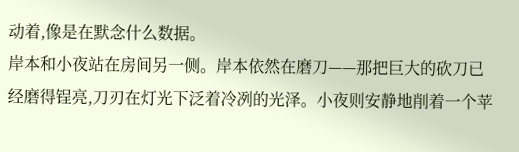动着,像是在默念什么数据。
岸本和小夜站在房间另一侧。岸本依然在磨刀——那把巨大的砍刀已经磨得锃亮,刀刃在灯光下泛着冷冽的光泽。小夜则安静地削着一个苹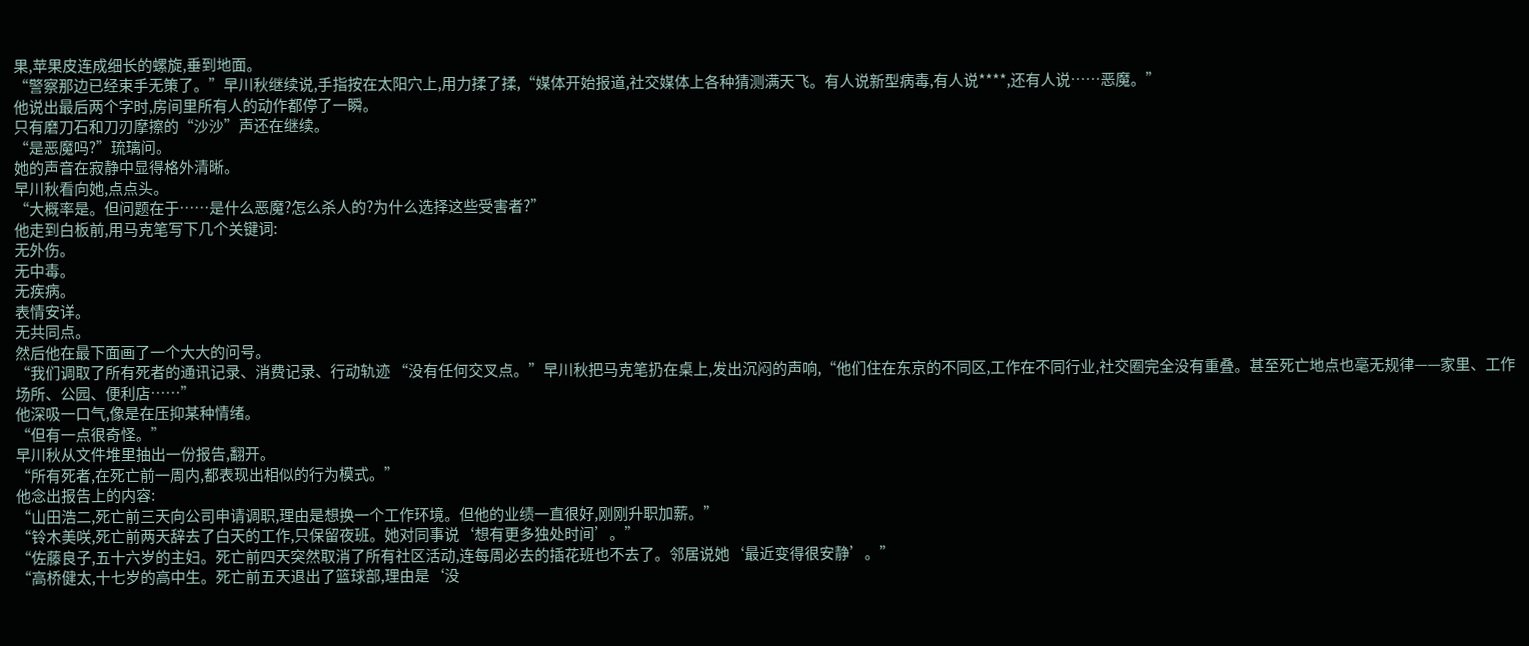果,苹果皮连成细长的螺旋,垂到地面。
“警察那边已经束手无策了。”早川秋继续说,手指按在太阳穴上,用力揉了揉,“媒体开始报道,社交媒体上各种猜测满天飞。有人说新型病毒,有人说****,还有人说……恶魔。”
他说出最后两个字时,房间里所有人的动作都停了一瞬。
只有磨刀石和刀刃摩擦的“沙沙”声还在继续。
“是恶魔吗?”琉璃问。
她的声音在寂静中显得格外清晰。
早川秋看向她,点点头。
“大概率是。但问题在于……是什么恶魔?怎么杀人的?为什么选择这些受害者?”
他走到白板前,用马克笔写下几个关键词:
无外伤。
无中毒。
无疾病。
表情安详。
无共同点。
然后他在最下面画了一个大大的问号。
“我们调取了所有死者的通讯记录、消费记录、行动轨迹 “没有任何交叉点。”早川秋把马克笔扔在桌上,发出沉闷的声响,“他们住在东京的不同区,工作在不同行业,社交圈完全没有重叠。甚至死亡地点也毫无规律——家里、工作场所、公园、便利店……”
他深吸一口气,像是在压抑某种情绪。
“但有一点很奇怪。”
早川秋从文件堆里抽出一份报告,翻开。
“所有死者,在死亡前一周内,都表现出相似的行为模式。”
他念出报告上的内容:
“山田浩二,死亡前三天向公司申请调职,理由是想换一个工作环境。但他的业绩一直很好,刚刚升职加薪。”
“铃木美咲,死亡前两天辞去了白天的工作,只保留夜班。她对同事说‘想有更多独处时间’。”
“佐藤良子,五十六岁的主妇。死亡前四天突然取消了所有社区活动,连每周必去的插花班也不去了。邻居说她‘最近变得很安静’。”
“高桥健太,十七岁的高中生。死亡前五天退出了篮球部,理由是‘没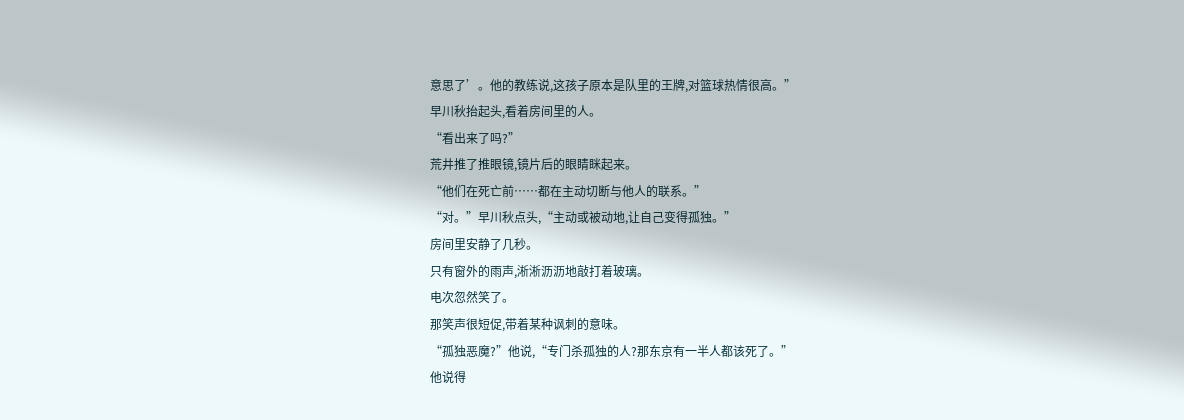意思了’。他的教练说,这孩子原本是队里的王牌,对篮球热情很高。”
早川秋抬起头,看着房间里的人。
“看出来了吗?”
荒井推了推眼镜,镜片后的眼睛眯起来。
“他们在死亡前……都在主动切断与他人的联系。”
“对。”早川秋点头,“主动或被动地,让自己变得孤独。”
房间里安静了几秒。
只有窗外的雨声,淅淅沥沥地敲打着玻璃。
电次忽然笑了。
那笑声很短促,带着某种讽刺的意味。
“孤独恶魔?”他说,“专门杀孤独的人?那东京有一半人都该死了。”
他说得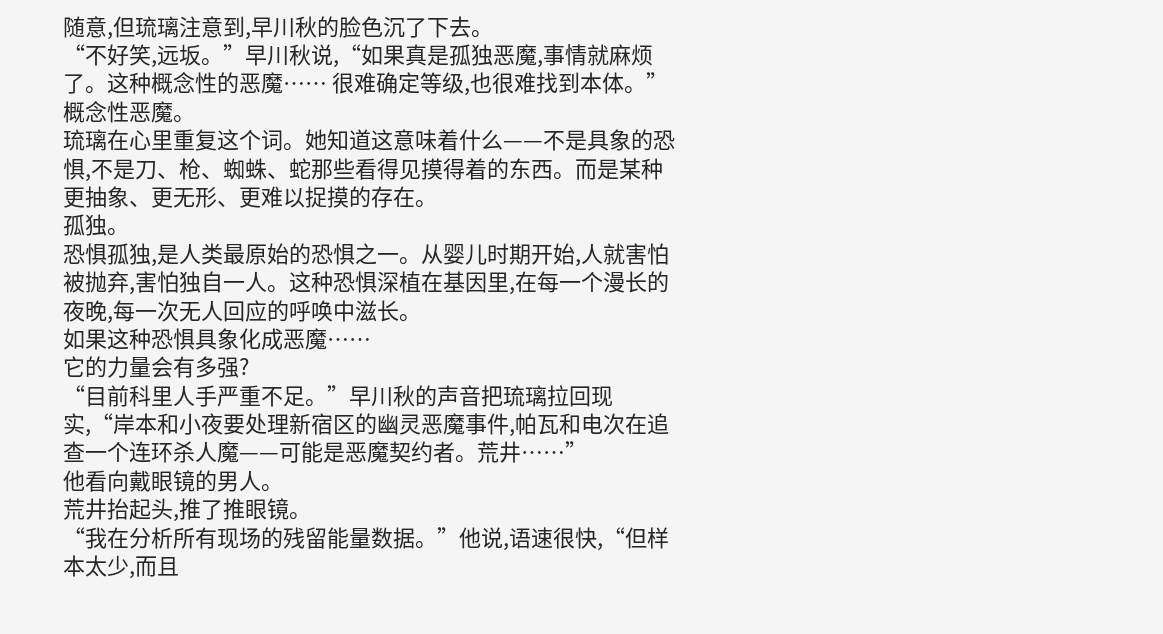随意,但琉璃注意到,早川秋的脸色沉了下去。
“不好笑,远坂。”早川秋说,“如果真是孤独恶魔,事情就麻烦了。这种概念性的恶魔…… 很难确定等级,也很难找到本体。”
概念性恶魔。
琉璃在心里重复这个词。她知道这意味着什么——不是具象的恐惧,不是刀、枪、蜘蛛、蛇那些看得见摸得着的东西。而是某种更抽象、更无形、更难以捉摸的存在。
孤独。
恐惧孤独,是人类最原始的恐惧之一。从婴儿时期开始,人就害怕被抛弃,害怕独自一人。这种恐惧深植在基因里,在每一个漫长的夜晚,每一次无人回应的呼唤中滋长。
如果这种恐惧具象化成恶魔……
它的力量会有多强?
“目前科里人手严重不足。”早川秋的声音把琉璃拉回现实,“岸本和小夜要处理新宿区的幽灵恶魔事件,帕瓦和电次在追查一个连环杀人魔——可能是恶魔契约者。荒井……”
他看向戴眼镜的男人。
荒井抬起头,推了推眼镜。
“我在分析所有现场的残留能量数据。”他说,语速很快,“但样本太少,而且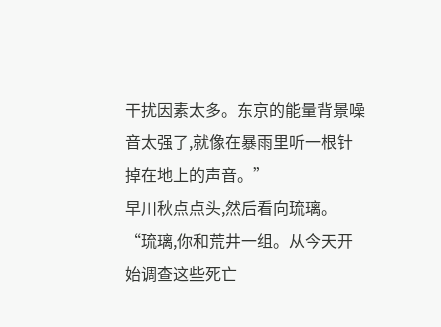干扰因素太多。东京的能量背景噪音太强了,就像在暴雨里听一根针掉在地上的声音。”
早川秋点点头,然后看向琉璃。
“琉璃,你和荒井一组。从今天开始调查这些死亡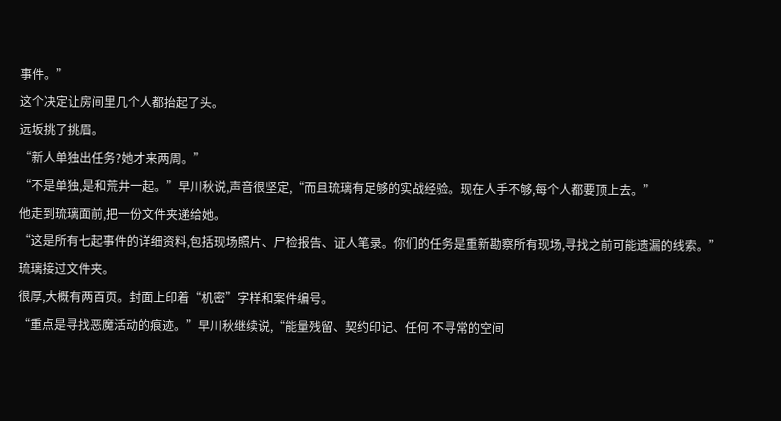事件。”
这个决定让房间里几个人都抬起了头。
远坂挑了挑眉。
“新人单独出任务?她才来两周。”
“不是单独,是和荒井一起。”早川秋说,声音很坚定,“而且琉璃有足够的实战经验。现在人手不够,每个人都要顶上去。”
他走到琉璃面前,把一份文件夹递给她。
“这是所有七起事件的详细资料,包括现场照片、尸检报告、证人笔录。你们的任务是重新勘察所有现场,寻找之前可能遗漏的线索。”
琉璃接过文件夹。
很厚,大概有两百页。封面上印着“机密”字样和案件编号。
“重点是寻找恶魔活动的痕迹。”早川秋继续说,“能量残留、契约印记、任何 不寻常的空间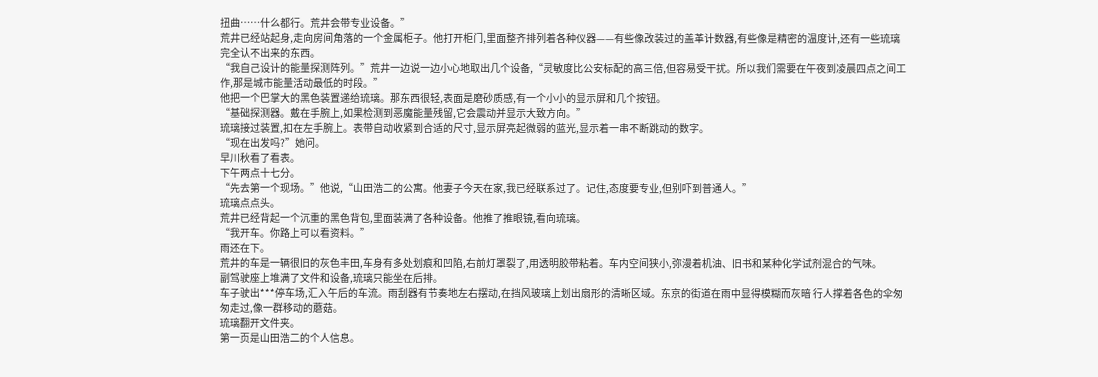扭曲……什么都行。荒井会带专业设备。”
荒井已经站起身,走向房间角落的一个金属柜子。他打开柜门,里面整齐排列着各种仪器——有些像改装过的盖革计数器,有些像是精密的温度计,还有一些琉璃完全认不出来的东西。
“我自己设计的能量探测阵列。”荒井一边说一边小心地取出几个设备,“灵敏度比公安标配的高三倍,但容易受干扰。所以我们需要在午夜到凌晨四点之间工作,那是城市能量活动最低的时段。”
他把一个巴掌大的黑色装置递给琉璃。那东西很轻,表面是磨砂质感,有一个小小的显示屏和几个按钮。
“基础探测器。戴在手腕上,如果检测到恶魔能量残留,它会震动并显示大致方向。”
琉璃接过装置,扣在左手腕上。表带自动收紧到合适的尺寸,显示屏亮起微弱的蓝光,显示着一串不断跳动的数字。
“现在出发吗?”她问。
早川秋看了看表。
下午两点十七分。
“先去第一个现场。”他说,“山田浩二的公寓。他妻子今天在家,我已经联系过了。记住,态度要专业,但别吓到普通人。”
琉璃点点头。
荒井已经背起一个沉重的黑色背包,里面装满了各种设备。他推了推眼镜,看向琉璃。
“我开车。你路上可以看资料。”
雨还在下。
荒井的车是一辆很旧的灰色丰田,车身有多处划痕和凹陷,右前灯罩裂了,用透明胶带粘着。车内空间狭小,弥漫着机油、旧书和某种化学试剂混合的气味。
副驾驶座上堆满了文件和设备,琉璃只能坐在后排。
车子驶出***停车场,汇入午后的车流。雨刮器有节奏地左右摆动,在挡风玻璃上划出扇形的清晰区域。东京的街道在雨中显得模糊而灰暗 行人撑着各色的伞匆匆走过,像一群移动的蘑菇。
琉璃翻开文件夹。
第一页是山田浩二的个人信息。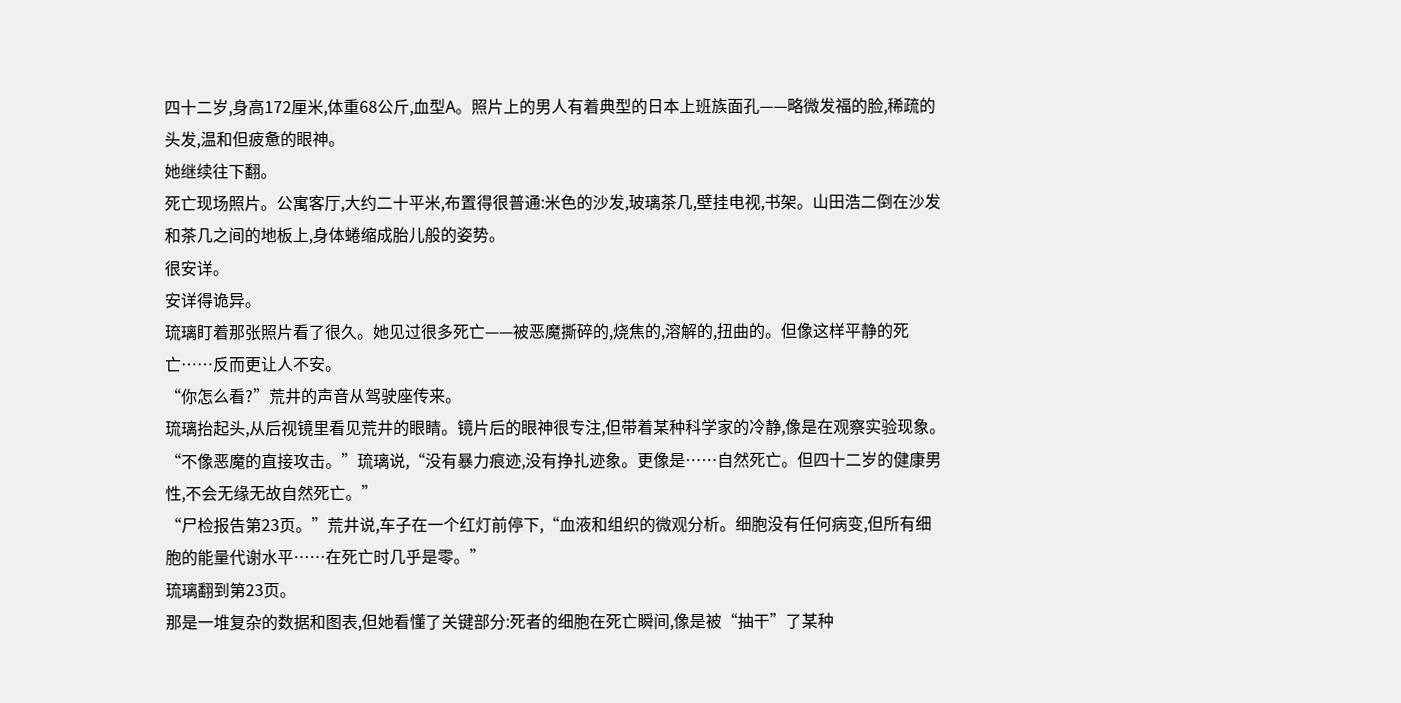四十二岁,身高172厘米,体重68公斤,血型A。照片上的男人有着典型的日本上班族面孔——略微发福的脸,稀疏的头发,温和但疲惫的眼神。
她继续往下翻。
死亡现场照片。公寓客厅,大约二十平米,布置得很普通:米色的沙发,玻璃茶几,壁挂电视,书架。山田浩二倒在沙发和茶几之间的地板上,身体蜷缩成胎儿般的姿势。
很安详。
安详得诡异。
琉璃盯着那张照片看了很久。她见过很多死亡——被恶魔撕碎的,烧焦的,溶解的,扭曲的。但像这样平静的死亡……反而更让人不安。
“你怎么看?”荒井的声音从驾驶座传来。
琉璃抬起头,从后视镜里看见荒井的眼睛。镜片后的眼神很专注,但带着某种科学家的冷静,像是在观察实验现象。
“不像恶魔的直接攻击。”琉璃说,“没有暴力痕迹,没有挣扎迹象。更像是……自然死亡。但四十二岁的健康男性,不会无缘无故自然死亡。”
“尸检报告第23页。”荒井说,车子在一个红灯前停下,“血液和组织的微观分析。细胞没有任何病变,但所有细胞的能量代谢水平……在死亡时几乎是零。”
琉璃翻到第23页。
那是一堆复杂的数据和图表,但她看懂了关键部分:死者的细胞在死亡瞬间,像是被“抽干”了某种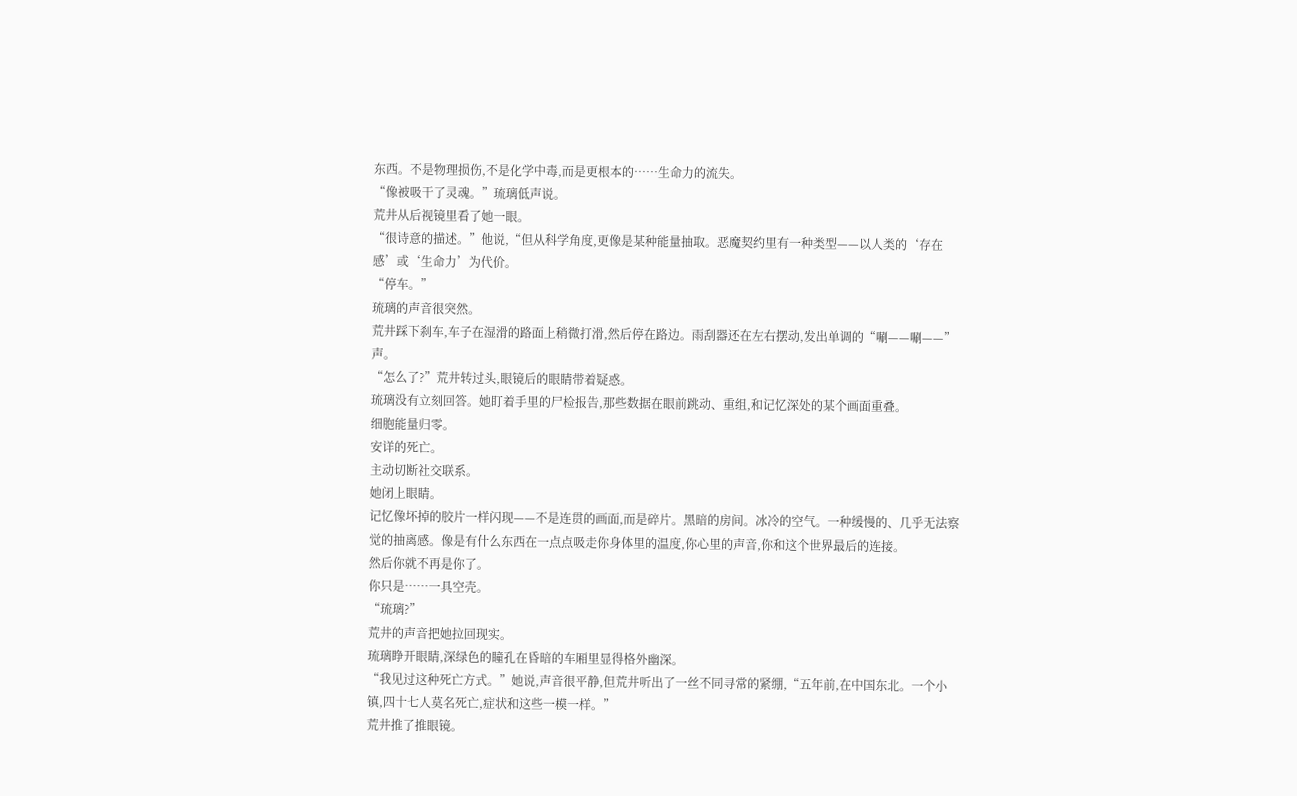东西。不是物理损伤,不是化学中毒,而是更根本的……生命力的流失。
“像被吸干了灵魂。”琉璃低声说。
荒井从后视镜里看了她一眼。
“很诗意的描述。”他说,“但从科学角度,更像是某种能量抽取。恶魔契约里有一种类型——以人类的‘存在感’或‘生命力’为代价。
“停车。”
琉璃的声音很突然。
荒井踩下刹车,车子在湿滑的路面上稍微打滑,然后停在路边。雨刮器还在左右摆动,发出单调的“唰——唰——”声。
“怎么了?”荒井转过头,眼镜后的眼睛带着疑惑。
琉璃没有立刻回答。她盯着手里的尸检报告,那些数据在眼前跳动、重组,和记忆深处的某个画面重叠。
细胞能量归零。
安详的死亡。
主动切断社交联系。
她闭上眼睛。
记忆像坏掉的胶片一样闪现——不是连贯的画面,而是碎片。黑暗的房间。冰冷的空气。一种缓慢的、几乎无法察觉的抽离感。像是有什么东西在一点点吸走你身体里的温度,你心里的声音,你和这个世界最后的连接。
然后你就不再是你了。
你只是……一具空壳。
“琉璃?”
荒井的声音把她拉回现实。
琉璃睁开眼睛,深绿色的瞳孔在昏暗的车厢里显得格外幽深。
“我见过这种死亡方式。”她说,声音很平静,但荒井听出了一丝不同寻常的紧绷,“五年前,在中国东北。一个小镇,四十七人莫名死亡,症状和这些一模一样。”
荒井推了推眼镜。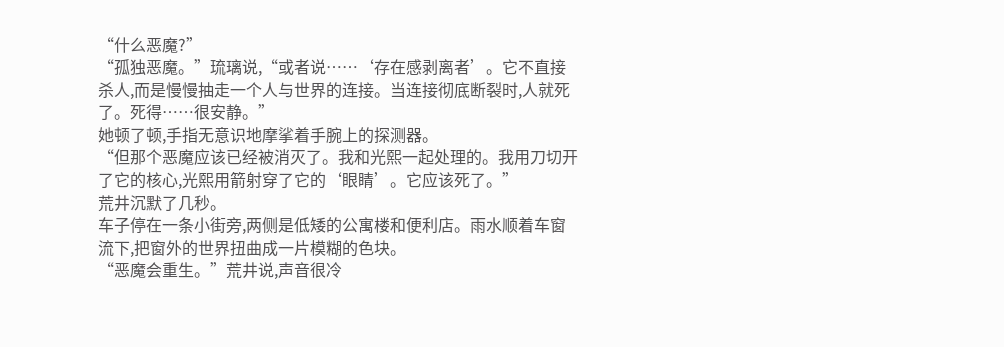“什么恶魔?”
“孤独恶魔。”琉璃说,“或者说……‘存在感剥离者’。它不直接杀人,而是慢慢抽走一个人与世界的连接。当连接彻底断裂时,人就死了。死得……很安静。”
她顿了顿,手指无意识地摩挲着手腕上的探测器。
“但那个恶魔应该已经被消灭了。我和光熙一起处理的。我用刀切开了它的核心,光熙用箭射穿了它的‘眼睛’。它应该死了。”
荒井沉默了几秒。
车子停在一条小街旁,两侧是低矮的公寓楼和便利店。雨水顺着车窗流下,把窗外的世界扭曲成一片模糊的色块。
“恶魔会重生。”荒井说,声音很冷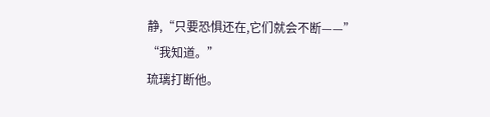静,“只要恐惧还在,它们就会不断——”
“我知道。”
琉璃打断他。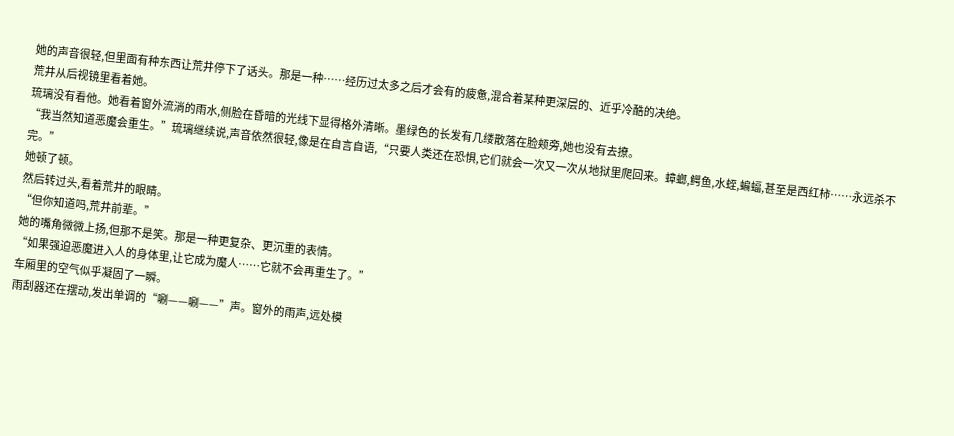她的声音很轻,但里面有种东西让荒井停下了话头。那是一种……经历过太多之后才会有的疲惫,混合着某种更深层的、近乎冷酷的决绝。
荒井从后视镜里看着她。
琉璃没有看他。她看着窗外流淌的雨水,侧脸在昏暗的光线下显得格外清晰。墨绿色的长发有几缕散落在脸颊旁,她也没有去撩。
“我当然知道恶魔会重生。”琉璃继续说,声音依然很轻,像是在自言自语,“只要人类还在恐惧,它们就会一次又一次从地狱里爬回来。蟑螂,鳄鱼,水蛭,蝙蝠,甚至是西红柿……永远杀不完。”
她顿了顿。
然后转过头,看着荒井的眼睛。
“但你知道吗,荒井前辈。”
她的嘴角微微上扬,但那不是笑。那是一种更复杂、更沉重的表情。
“如果强迫恶魔进入人的身体里,让它成为魔人……它就不会再重生了。”
车厢里的空气似乎凝固了一瞬。
雨刮器还在摆动,发出单调的“唰——唰——”声。窗外的雨声,远处模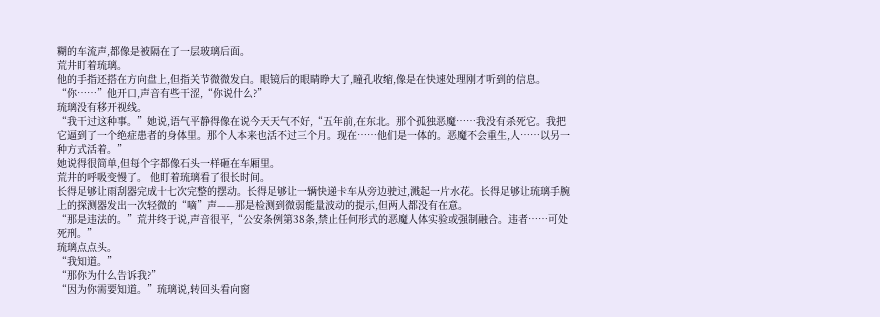糊的车流声,都像是被隔在了一层玻璃后面。
荒井盯着琉璃。
他的手指还搭在方向盘上,但指关节微微发白。眼镜后的眼睛睁大了,瞳孔收缩,像是在快速处理刚才听到的信息。
“你……”他开口,声音有些干涩,“你说什么?”
琉璃没有移开视线。
“我干过这种事。”她说,语气平静得像在说今天天气不好,“五年前,在东北。那个孤独恶魔……我没有杀死它。我把它逼到了一个绝症患者的身体里。那个人本来也活不过三个月。现在……他们是一体的。恶魔不会重生,人……以另一种方式活着。”
她说得很简单,但每个字都像石头一样砸在车厢里。
荒井的呼吸变慢了。 他盯着琉璃看了很长时间。
长得足够让雨刮器完成十七次完整的摆动。长得足够让一辆快递卡车从旁边驶过,溅起一片水花。长得足够让琉璃手腕上的探测器发出一次轻微的“嘀”声——那是检测到微弱能量波动的提示,但两人都没有在意。
“那是违法的。”荒井终于说,声音很平,“公安条例第38条,禁止任何形式的恶魔人体实验或强制融合。违者……可处死刑。”
琉璃点点头。
“我知道。”
“那你为什么告诉我?”
“因为你需要知道。”琉璃说,转回头看向窗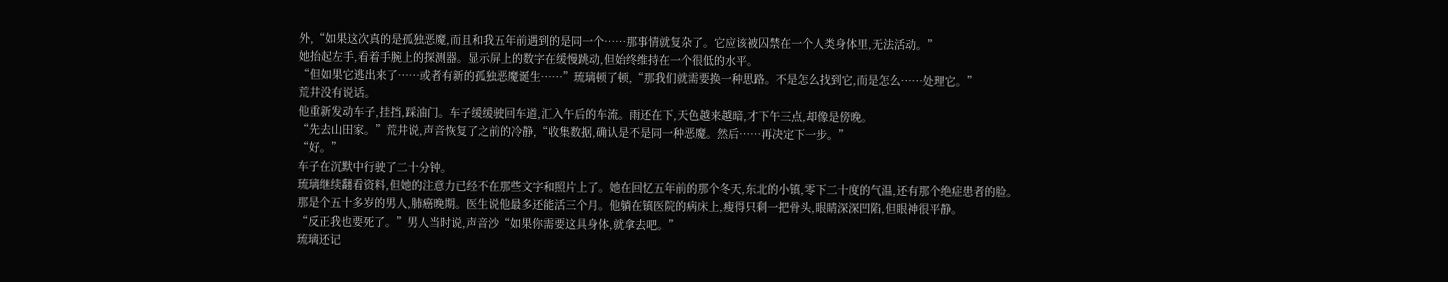外,“如果这次真的是孤独恶魔,而且和我五年前遇到的是同一个……那事情就复杂了。它应该被囚禁在一个人类身体里,无法活动。”
她抬起左手,看着手腕上的探测器。显示屏上的数字在缓慢跳动,但始终维持在一个很低的水平。
“但如果它逃出来了……或者有新的孤独恶魔诞生……”琉璃顿了顿,“那我们就需要换一种思路。不是怎么找到它,而是怎么……处理它。”
荒井没有说话。
他重新发动车子,挂挡,踩油门。车子缓缓驶回车道,汇入午后的车流。雨还在下,天色越来越暗,才下午三点,却像是傍晚。
“先去山田家。”荒井说,声音恢复了之前的冷静,“收集数据,确认是不是同一种恶魔。然后……再决定下一步。”
“好。”
车子在沉默中行驶了二十分钟。
琉璃继续翻看资料,但她的注意力已经不在那些文字和照片上了。她在回忆五年前的那个冬天,东北的小镇,零下二十度的气温,还有那个绝症患者的脸。
那是个五十多岁的男人,肺癌晚期。医生说他最多还能活三个月。他躺在镇医院的病床上,瘦得只剩一把骨头,眼睛深深凹陷,但眼神很平静。
“反正我也要死了。”男人当时说,声音沙“如果你需要这具身体,就拿去吧。”
琉璃还记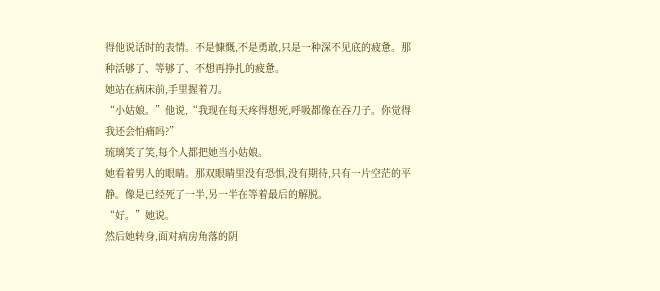得他说话时的表情。不是慷慨,不是勇敢,只是一种深不见底的疲惫。那种活够了、等够了、不想再挣扎的疲惫。
她站在病床前,手里握着刀。
“小姑娘。”他说,“我现在每天疼得想死,呼吸都像在吞刀子。你觉得我还会怕痛吗?”
琉璃笑了笑,每个人都把她当小姑娘。
她看着男人的眼睛。那双眼睛里没有恐惧,没有期待,只有一片空茫的平静。像是已经死了一半,另一半在等着最后的解脱。
“好。”她说。
然后她转身,面对病房角落的阴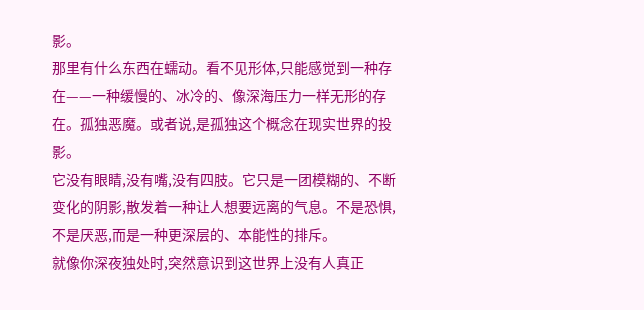影。
那里有什么东西在蠕动。看不见形体,只能感觉到一种存在——一种缓慢的、冰冷的、像深海压力一样无形的存在。孤独恶魔。或者说,是孤独这个概念在现实世界的投影。
它没有眼睛,没有嘴,没有四肢。它只是一团模糊的、不断变化的阴影,散发着一种让人想要远离的气息。不是恐惧,不是厌恶,而是一种更深层的、本能性的排斥。
就像你深夜独处时,突然意识到这世界上没有人真正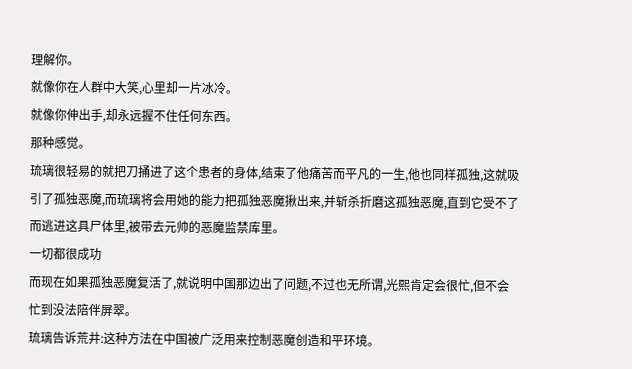理解你。
就像你在人群中大笑,心里却一片冰冷。
就像你伸出手,却永远握不住任何东西。
那种感觉。
琉璃很轻易的就把刀捅进了这个患者的身体,结束了他痛苦而平凡的一生,他也同样孤独,这就吸引了孤独恶魔,而琉璃将会用她的能力把孤独恶魔揪出来,并斩杀折磨这孤独恶魔,直到它受不了而逃进这具尸体里,被带去元帅的恶魔监禁库里。
一切都很成功
而现在如果孤独恶魔复活了,就说明中国那边出了问题,不过也无所谓,光熙肯定会很忙,但不会忙到没法陪伴屏翠。
琉璃告诉荒井:这种方法在中国被广泛用来控制恶魔创造和平环境。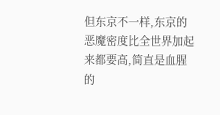但东京不一样,东京的恶魔密度比全世界加起来都要高,简直是血腥的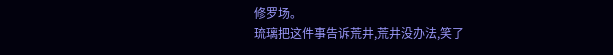修罗场。
琉璃把这件事告诉荒井,荒井没办法,笑了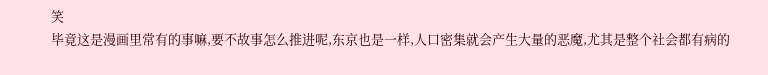笑
毕竟这是漫画里常有的事嘛,要不故事怎么推进呢,东京也是一样,人口密集就会产生大量的恶魔,尤其是整个社会都有病的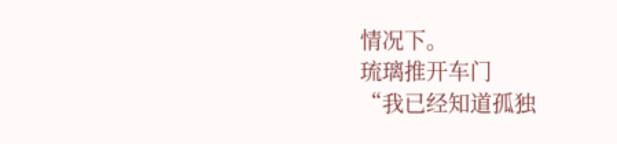情况下。
琉璃推开车门
“我已经知道孤独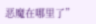恶魔在哪里了”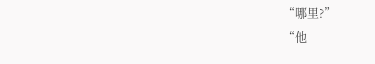“哪里?”
“他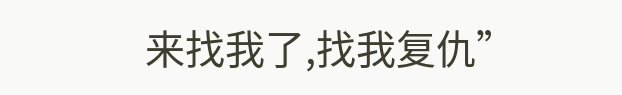来找我了,找我复仇”